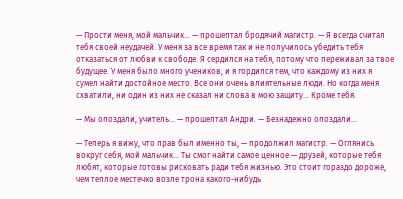— Прости меня, мой мальчик… — прошептал бродячий магистр. — Я всегда считал тебя своей неудачей. У меня за все время так и не получилось убедить тебя отказаться от любви к свободе. Я сердился на тебя, потому что переживал за твое будущее. У меня было много учеников, и я гордился тем, что каждому из них я сумел найти достойное место. Все они очень влиятельные люди. Но когда меня схватили, ни один из них не сказал ни слова в мою защиту… Кроме тебя.

— Мы опоздали, учитель… — прошептал Андри. — Безнадежно опоздали…

— Теперь я вижу, что прав был именно ты, — продолжил магистр. — Оглянись вокруг себя, мой мальчик… Ты смог найти самое ценное — друзей, которые тебя любят, которые готовы рисковать ради тебя жизнью. Это стоит гораздо дороже, чем теплое местечко возле трона какого-нибудь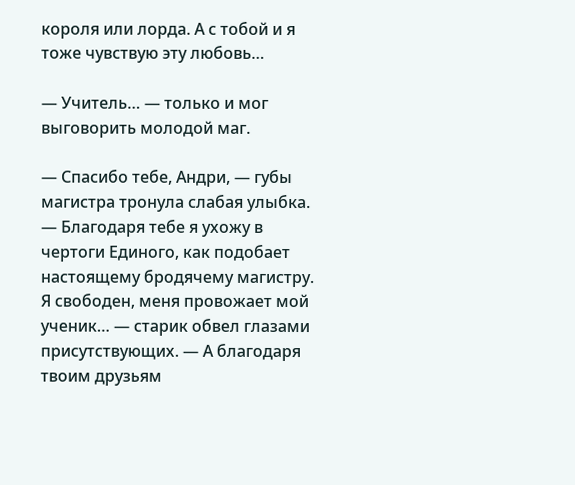короля или лорда. А с тобой и я тоже чувствую эту любовь…

— Учитель… — только и мог выговорить молодой маг.

— Спасибо тебе, Андри, — губы магистра тронула слабая улыбка. — Благодаря тебе я ухожу в чертоги Единого, как подобает настоящему бродячему магистру. Я свободен, меня провожает мой ученик… — старик обвел глазами присутствующих. — А благодаря твоим друзьям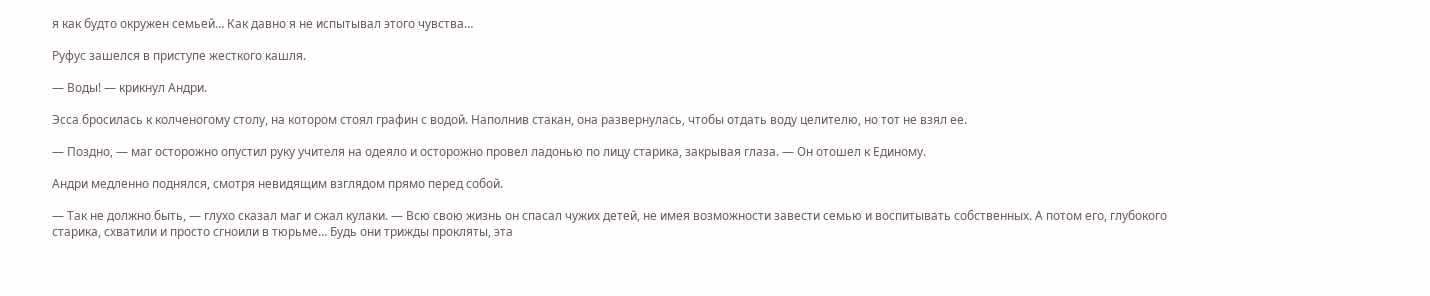я как будто окружен семьей… Как давно я не испытывал этого чувства…

Руфус зашелся в приступе жесткого кашля.

— Воды! — крикнул Андри.

Эсса бросилась к колченогому столу, на котором стоял графин с водой. Наполнив стакан, она развернулась, чтобы отдать воду целителю, но тот не взял ее.

— Поздно, — маг осторожно опустил руку учителя на одеяло и осторожно провел ладонью по лицу старика, закрывая глаза. — Он отошел к Единому.

Андри медленно поднялся, смотря невидящим взглядом прямо перед собой.

— Так не должно быть, — глухо сказал маг и сжал кулаки. — Всю свою жизнь он спасал чужих детей, не имея возможности завести семью и воспитывать собственных. А потом его, глубокого старика, схватили и просто сгноили в тюрьме… Будь они трижды прокляты, эта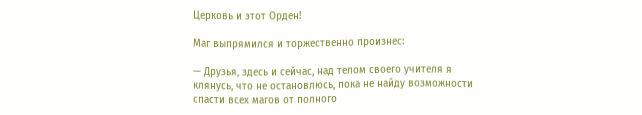Церковь и этот Орден!

Маг выпрямился и торжественно произнес:

— Друзья, здесь и сейчас, над телом своего учителя я клянусь, что не остановлюсь, пока не найду возможности спасти всех магов от полного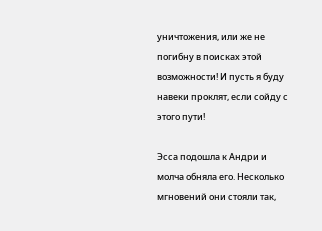уничтожения, или же не погибну в поисках этой возможности! И пусть я буду навеки проклят, если сойду с этого пути!

Эсса подошла к Андри и молча обняла его. Несколько мгновений они стояли так,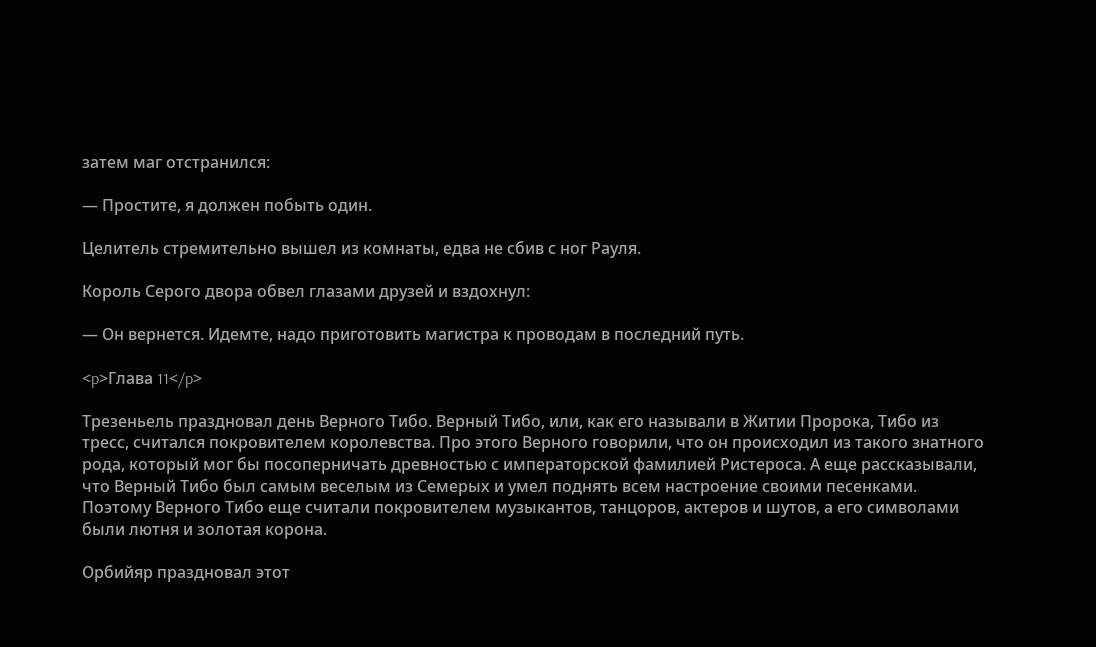затем маг отстранился:

— Простите, я должен побыть один.

Целитель стремительно вышел из комнаты, едва не сбив с ног Рауля.

Король Серого двора обвел глазами друзей и вздохнул:

— Он вернется. Идемте, надо приготовить магистра к проводам в последний путь.

<p>Глава 11</p>

Трезеньель праздновал день Верного Тибо. Верный Тибо, или, как его называли в Житии Пророка, Тибо из тресс, считался покровителем королевства. Про этого Верного говорили, что он происходил из такого знатного рода, который мог бы посоперничать древностью с императорской фамилией Ристероса. А еще рассказывали, что Верный Тибо был самым веселым из Семерых и умел поднять всем настроение своими песенками. Поэтому Верного Тибо еще считали покровителем музыкантов, танцоров, актеров и шутов, а его символами были лютня и золотая корона.

Орбийяр праздновал этот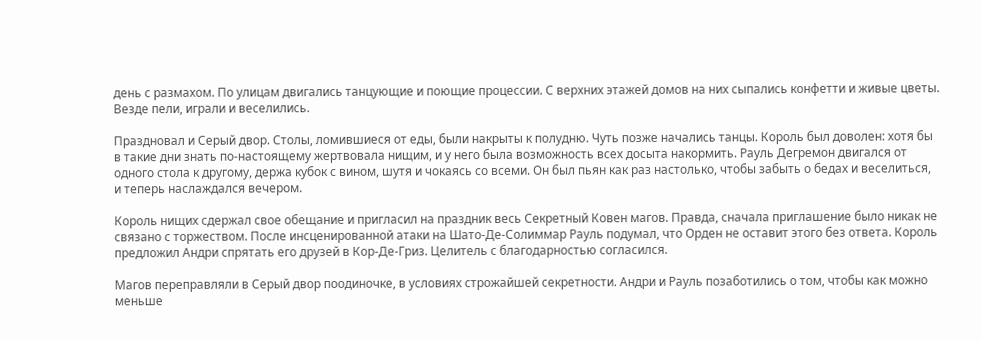день с размахом. По улицам двигались танцующие и поющие процессии. С верхних этажей домов на них сыпались конфетти и живые цветы. Везде пели, играли и веселились.

Праздновал и Серый двор. Столы, ломившиеся от еды, были накрыты к полудню. Чуть позже начались танцы. Король был доволен: хотя бы в такие дни знать по-настоящему жертвовала нищим, и у него была возможность всех досыта накормить. Рауль Дегремон двигался от одного стола к другому, держа кубок с вином, шутя и чокаясь со всеми. Он был пьян как раз настолько, чтобы забыть о бедах и веселиться, и теперь наслаждался вечером.

Король нищих сдержал свое обещание и пригласил на праздник весь Секретный Ковен магов. Правда, сначала приглашение было никак не связано с торжеством. После инсценированной атаки на Шато-Де-Солиммар Рауль подумал, что Орден не оставит этого без ответа. Король предложил Андри спрятать его друзей в Кор-Де-Гриз. Целитель с благодарностью согласился.

Магов переправляли в Серый двор поодиночке, в условиях строжайшей секретности. Андри и Рауль позаботились о том, чтобы как можно меньше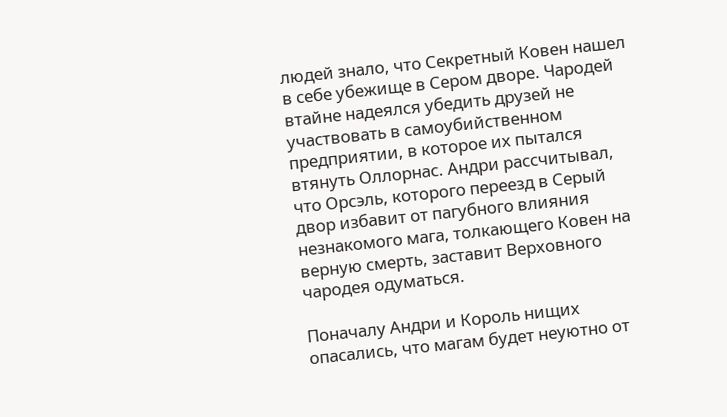людей знало, что Секретный Ковен нашел в себе убежище в Сером дворе. Чародей втайне надеялся убедить друзей не участвовать в самоубийственном предприятии, в которое их пытался втянуть Оллорнас. Андри рассчитывал, что Орсэль, которого переезд в Серый двор избавит от пагубного влияния незнакомого мага, толкающего Ковен на верную смерть, заставит Верховного чародея одуматься.

Поначалу Андри и Король нищих опасались, что магам будет неуютно от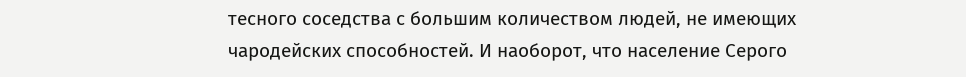тесного соседства с большим количеством людей, не имеющих чародейских способностей. И наоборот, что население Серого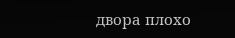двора плохо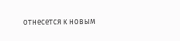отнесется к новым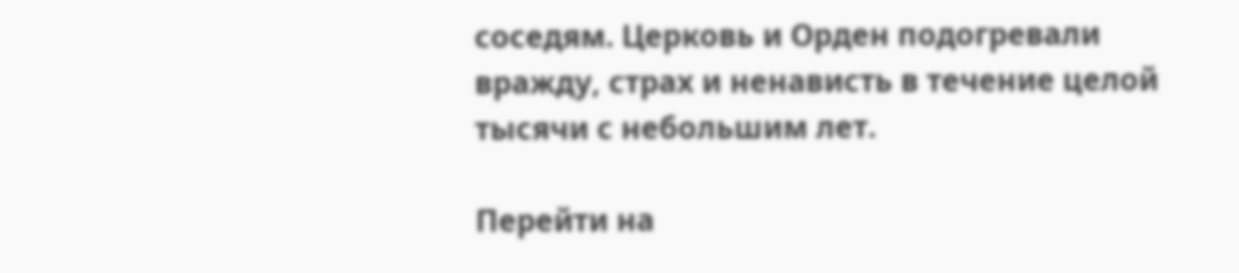соседям. Церковь и Орден подогревали вражду, страх и ненависть в течение целой тысячи с небольшим лет.

Перейти на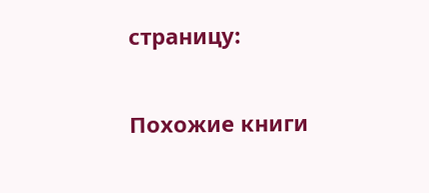страницу:

Похожие книги